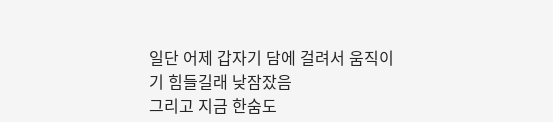일단 어제 갑자기 담에 걸려서 움직이기 힘들길래 낮잠잤음
그리고 지금 한숨도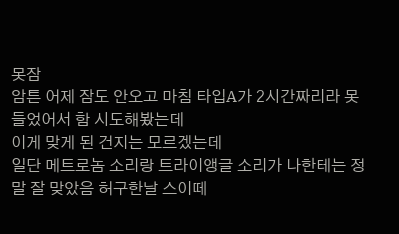못잠
암튼 어제 잠도 안오고 마침 타입A가 2시간짜리라 못 들었어서 함 시도해봤는데
이게 맞게 된 건지는 모르겠는데
일단 메트로놈 소리랑 트라이앵글 소리가 나한테는 정말 잘 맞았음 허구한날 스이떼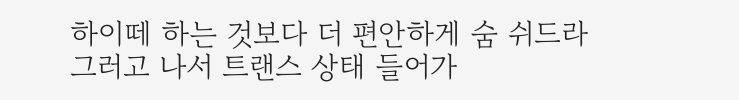하이떼 하는 것보다 더 편안하게 숨 쉬드라
그러고 나서 트랜스 상태 들어가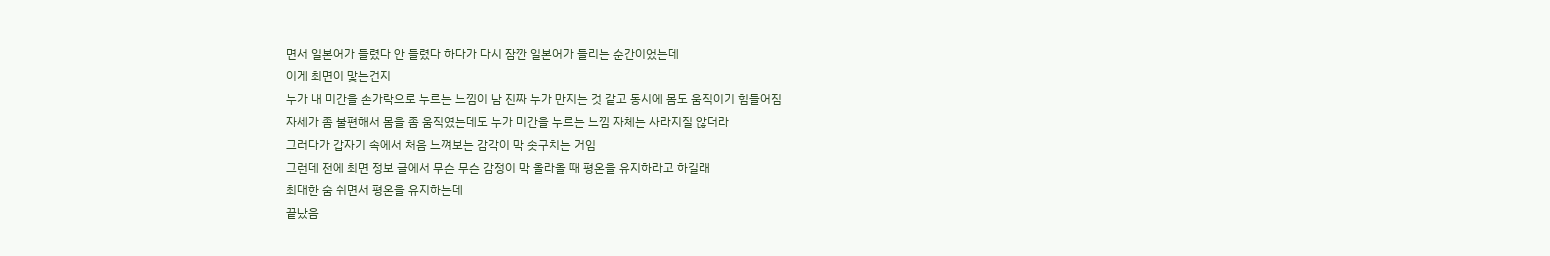면서 일본어가 들렸다 안 들렸다 하다가 다시 잠깐 일본어가 들리는 순간이었는데
이게 최면이 맟는건지
누가 내 미간을 손가락으로 누르는 느낌이 남 진짜 누가 만지는 것 같고 동시에 몸도 움직이기 힘들어짐
자세가 좀 불편해서 몸을 좀 움직였는데도 누가 미간을 누르는 느낌 자체는 사라지질 않더라
그러다가 갑자기 속에서 처음 느껴보는 감각이 막 솟구치는 거임
그런데 전에 최면 정보 글에서 무슨 무슨 감정이 막 올라올 때 평온을 유지하라고 하길래
최대한 숨 쉬면서 평온을 유지하는데
끝났음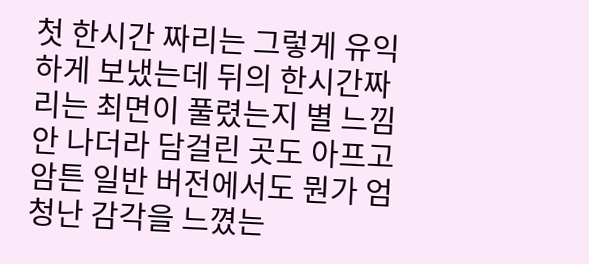첫 한시간 짜리는 그렇게 유익하게 보냈는데 뒤의 한시간짜리는 최면이 풀렸는지 별 느낌 안 나더라 담걸린 곳도 아프고
암튼 일반 버전에서도 뭔가 엄청난 감각을 느꼈는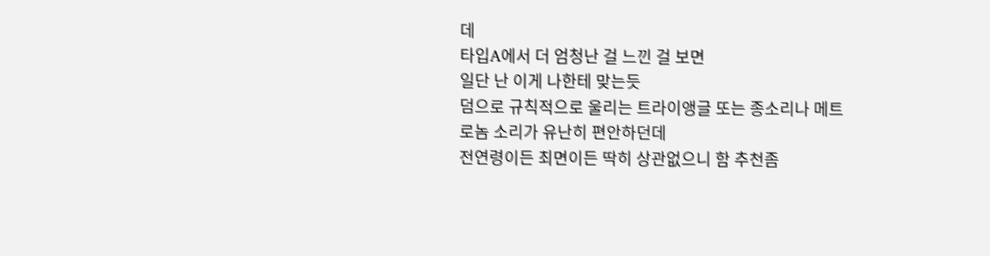데
타입A에서 더 엄청난 걸 느낀 걸 보면
일단 난 이게 나한테 맞는듯
덤으로 규칙적으로 울리는 트라이앵글 또는 종소리나 메트로놈 소리가 유난히 편안하던데
전연령이든 최면이든 딱히 상관없으니 함 추천좀